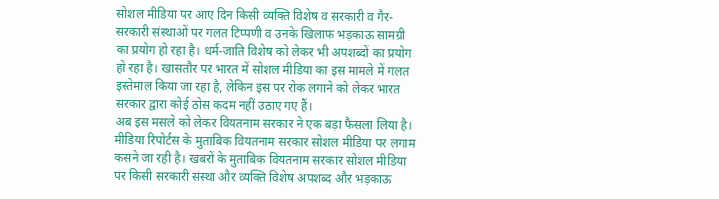सोशल मीडिया पर आए दिन किसी व्यक्ति विशेष व सरकारी व गैर-सरकारी संस्थाओं पर गलत टिप्पणी व उनके खिलाफ भड़काऊ सामग्री का प्रयोग हो रहा है। धर्म-जाति विशेष को लेकर भी अपशब्दों का प्रयोग हो रहा है। खासतौर पर भारत में सोशल मीडिया का इस मामले में गलत इस्तेमाल किया जा रहा है, लेकिन इस पर रोक लगाने को लेकर भारत सरकार द्वारा कोई ठोस कदम नहीं उठाए गए हैं।
अब इस मसले को लेकर वियतनाम सरकार ने एक बड़ा फैसला लिया है। मीडिया रिपोर्टस के मुताबिक वियतनाम सरकार सोशल मीडिया पर लगाम कसने जा रही है। खबरों के मुताबिक वियतनाम सरकार सोशल मीडिया पर किसी सरकारी संस्था और व्यक्ति विशेष अपशब्द और भड़काऊ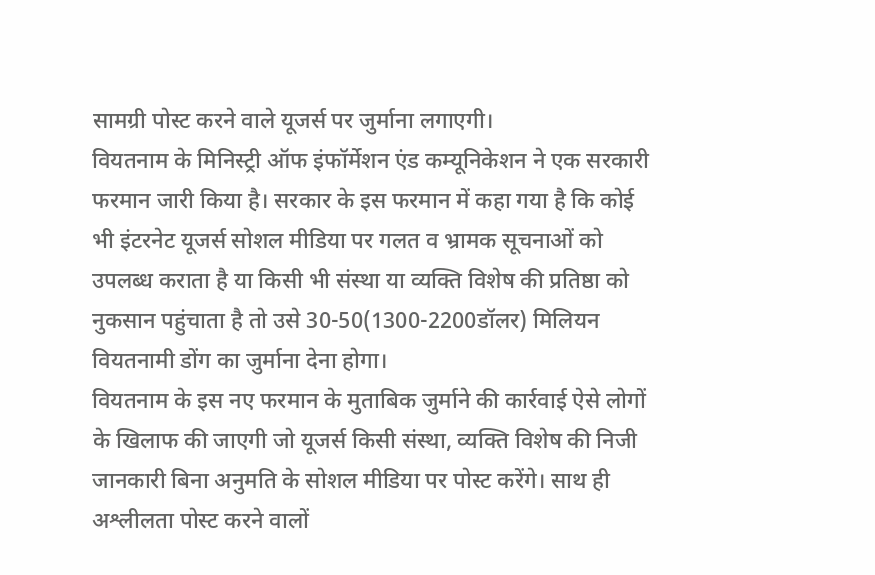सामग्री पोस्ट करने वाले यूजर्स पर जुर्माना लगाएगी।
वियतनाम के मिनिस्ट्री ऑफ इंफॉर्मेशन एंड कम्यूनिकेशन ने एक सरकारी फरमान जारी किया है। सरकार के इस फरमान में कहा गया है कि कोई भी इंटरनेट यूजर्स सोशल मीडिया पर गलत व भ्रामक सूचनाओं को उपलब्ध कराता है या किसी भी संस्था या व्यक्ति विशेष की प्रतिष्ठा को नुकसान पहुंचाता है तो उसे 30-50(1300-2200डॉलर) मिलियन वियतनामी डोंग का जुर्माना देना होगा।
वियतनाम के इस नए फरमान के मुताबिक जुर्माने की कार्रवाई ऐसे लोगों के खिलाफ की जाएगी जो यूजर्स किसी संस्था, व्यक्ति विशेष की निजी जानकारी बिना अनुमति के सोशल मीडिया पर पोस्ट करेंगे। साथ ही अश्लीलता पोस्ट करने वालों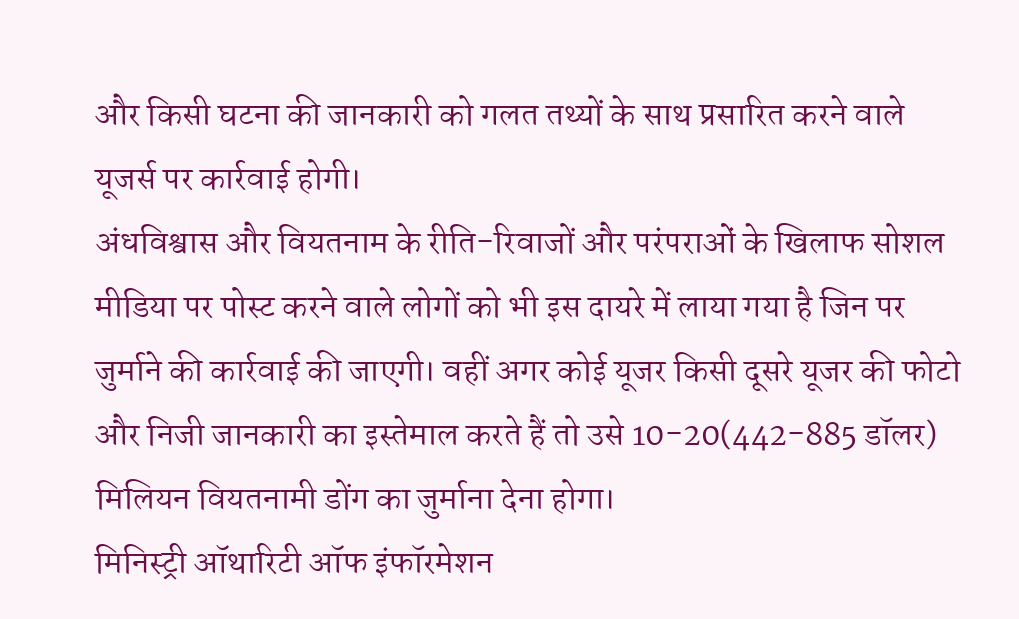और किसी घटना की जानकारी को गलत तथ्यों के साथ प्रसारित करने वाले यूजर्स पर कार्रवाई होगी।
अंधविश्वास और वियतनाम के रीति-रिवाजों और परंपराओं के खिलाफ सोशल मीडिया पर पोस्ट करने वाले लोगों को भी इस दायरे में लाया गया है जिन पर जुर्माने की कार्रवाई की जाएगी। वहीं अगर कोई यूजर किसी दूसरे यूजर की फोटो और निजी जानकारी का इस्तेमाल करते हैं तो उसे 10-20(442-885 डॉलर) मिलियन वियतनामी डोंग का जुर्माना देना होगा।
मिनिस्ट्री ऑथारिटी ऑफ इंफॉरमेशन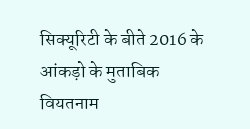सिक्यूरिटी के बीते 2016 के आंकड़ो के मुताबिक वियतनाम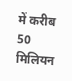में करीब 50 मिलियन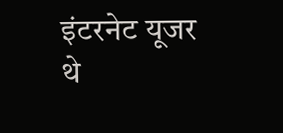इंटरनेट यूजर थे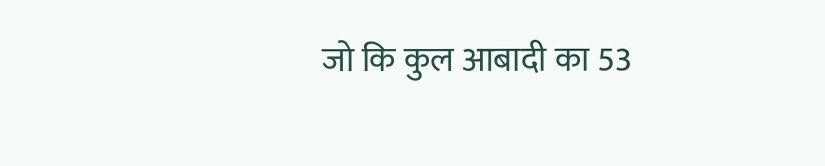जो कि कुल आबादी का 53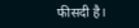फीसदी है।